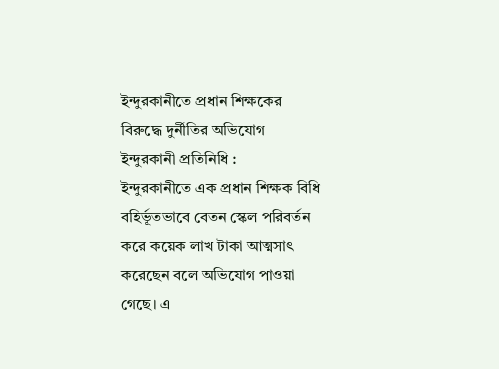ইন্দুরকানীতে প্রধান শিক্ষকের বিরুদ্ধে দুর্নীতির অভিযোগ
ইন্দুরকানী প্রতিনিধি :
ইন্দুরকানীতে এক প্রধান শিক্ষক বিধি বহির্ভূতভাবে বেতন স্কেল পরিবর্তন করে কয়েক লাখ টাকা আত্মসাৎ করেছেন বলে অভিযোগ পাওয়া গেছে। এ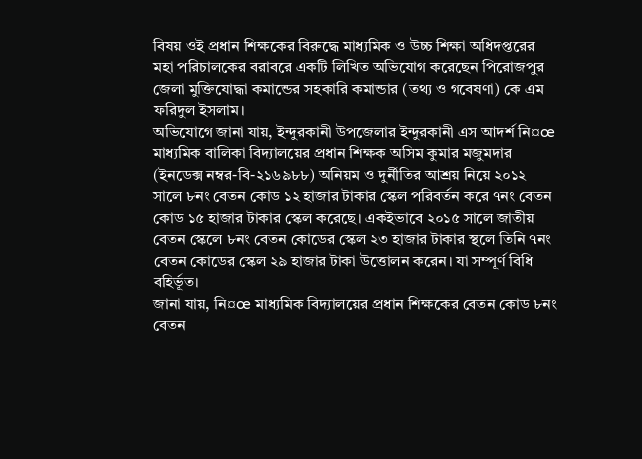বিষয় ওই প্রধান শিক্ষকের বিরুদ্ধে মাধ্যমিক ও উচ্চ শিক্ষা অধিদপ্তরের মহা পরিচালকের বরাবরে একটি লিখিত অভিযোগ করেছেন পিরোজপুর জেলা মুক্তিযোদ্ধা কমান্ডের সহকারি কমান্ডার (তথ্য ও গবেষণা) কে এম ফরিদুল ইসলাম।
অভিযোগে জানা যায়, ইন্দুরকানী উপজেলার ইন্দুরকানী এস আদর্শ নি¤œ মাধ্যমিক বালিকা বিদ্যালয়ের প্রধান শিক্ষক অসিম কুমার মজুমদার (ইনডেক্স নম্বর-বি-২১৬৯৮৮) অনিয়ম ও দুর্নীতির আশ্রয় নিয়ে ২০১২ সালে ৮নং বেতন কোড ১২ হাজার টাকার স্কেল পরিবর্তন করে ৭নং বেতন কোড ১৫ হাজার টাকার স্কেল করেছে। একইভাবে ২০১৫ সালে জাতীয় বেতন স্কেলে ৮নং বেতন কোডের স্কেল ২৩ হাজার টাকার স্থলে তিনি ৭নং বেতন কোডের স্কেল ২৯ হাজার টাকা উত্তোলন করেন। যা সম্পূর্ণ বিধি বহির্ভূত।
জানা যায়, নি¤œ মাধ্যমিক বিদ্যালয়ের প্রধান শিক্ষকের বেতন কোড ৮নং বেতন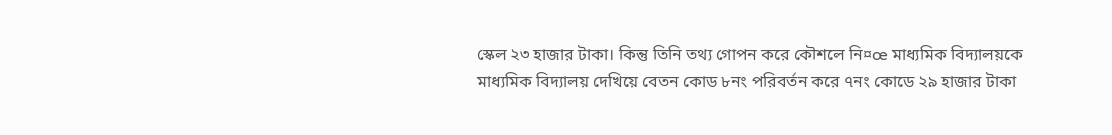স্কেল ২৩ হাজার টাকা। কিন্তু তিনি তথ্য গোপন করে কৌশলে নি¤œ মাধ্যমিক বিদ্যালয়কে মাধ্যমিক বিদ্যালয় দেখিয়ে বেতন কোড ৮নং পরিবর্তন করে ৭নং কোডে ২৯ হাজার টাকা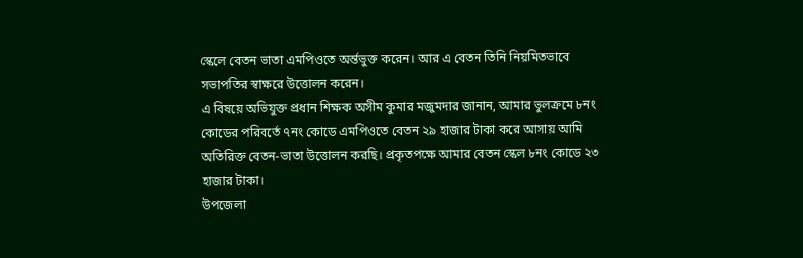স্কেলে বেতন ভাতা এমপিওতে অর্ন্তভুক্ত করেন। আর এ বেতন তিনি নিয়মিতভাবে সভাপতির স্বাক্ষরে উত্তোলন করেন।
এ বিষয়ে অভিযুক্ত প্রধান শিক্ষক অসীম কুমার মজুমদার জানান, আমার ভুলক্রমে ৮নং কোডের পরিবর্তে ৭নং কোডে এমপিওতে বেতন ২৯ হাজার টাকা করে আসায় আমি অতিরিক্ত বেতন-ভাতা উত্তোলন করছি। প্রকৃতপক্ষে আমার বেতন স্কেল ৮নং কোডে ২৩ হাজার টাকা।
উপজেলা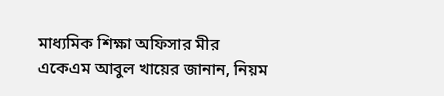মাধ্যমিক শিক্ষা অফিসার মীর একেএম আবুল খায়ের জানান, নিয়ম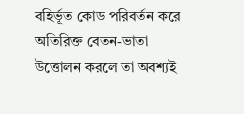বহির্ভূত কোড পরিবর্তন করে অতিরিক্ত বেতন-ভাতা উত্তোলন করলে তা অবশ্যই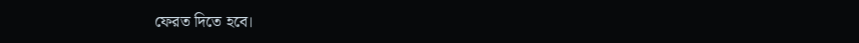ফেরত দিতে হবে।